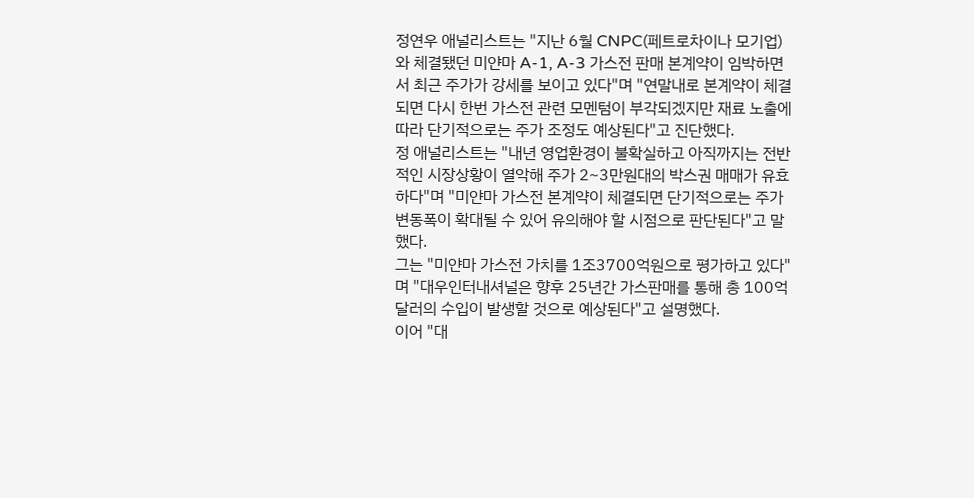정연우 애널리스트는 "지난 6월 CNPC(페트로차이나 모기업)와 체결됐던 미얀마 A-1, A-3 가스전 판매 본계약이 임박하면서 최근 주가가 강세를 보이고 있다"며 "연말내로 본계약이 체결되면 다시 한번 가스전 관련 모멘텀이 부각되겠지만 재료 노출에 따라 단기적으로는 주가 조정도 예상된다"고 진단했다.
정 애널리스트는 "내년 영업환경이 불확실하고 아직까지는 전반적인 시장상황이 열악해 주가 2~3만원대의 박스권 매매가 유효하다"며 "미얀마 가스전 본계약이 체결되면 단기적으로는 주가 변동폭이 확대될 수 있어 유의해야 할 시점으로 판단된다"고 말했다.
그는 "미얀마 가스전 가치를 1조3700억원으로 평가하고 있다"며 "대우인터내셔널은 향후 25년간 가스판매를 통해 총 100억 달러의 수입이 발생할 것으로 예상된다"고 설명했다.
이어 "대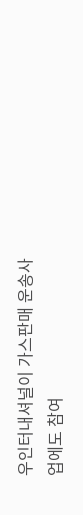우인터내셔널이 가스판매 운송사업에도 참여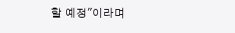할 예정"이라며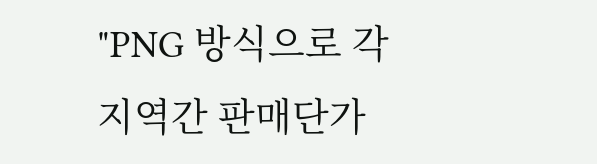"PNG 방식으로 각 지역간 판매단가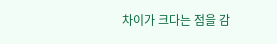차이가 크다는 점을 감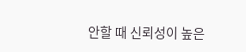안할 때 신뢰성이 높은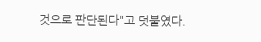것으로 판단된다"고 덧붙였다.